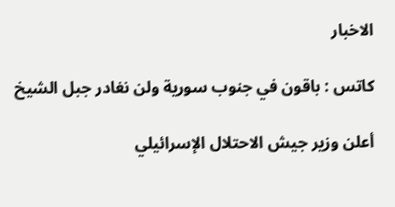الاخبار

كاتس : باقون في جنوب سورية ولن نغادر جبل الشيخ

أعلن وزير جيش الاحتلال الإسرائيلي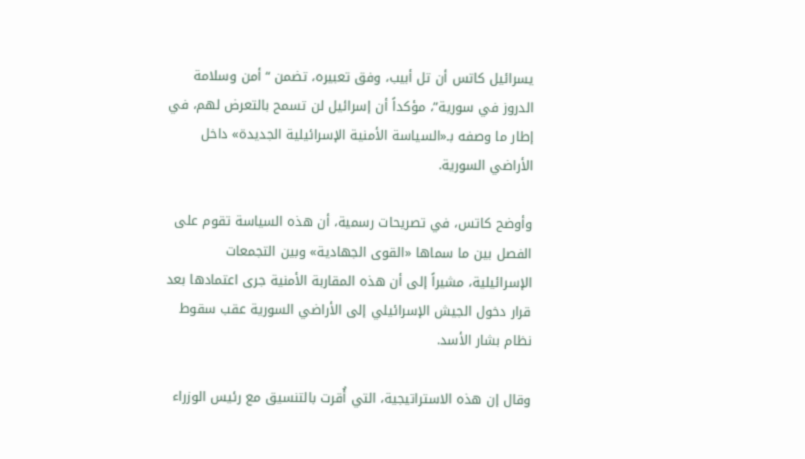يسرائيل كاتس أن تل أبيب، وفق تعبيره، تضمن “أمن وسلامة الدروز في سورية”، مؤكداً أن إسرائيل لن تسمح بالتعرض لهم، في إطار ما وصفه بـ«السياسة الأمنية الإسرائيلية الجديدة» داخل الأراضي السورية.

وأوضح كاتس، في تصريحات رسمية، أن هذه السياسة تقوم على الفصل بين ما سماها «القوى الجهادية» وبين التجمعات الإسرائيلية، مشيراً إلى أن هذه المقاربة الأمنية جرى اعتمادها بعد قرار دخول الجيش الإسرائيلي إلى الأراضي السورية عقب سقوط نظام بشار الأسد.

وقال إن هذه الاستراتيجية، التي أُقرت بالتنسيق مع رئيس الوزراء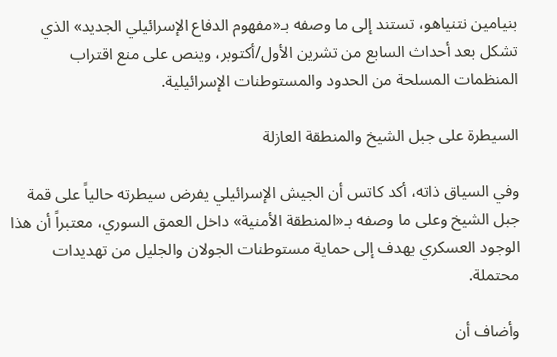بنيامين نتنياهو، تستند إلى ما وصفه بـ«مفهوم الدفاع الإسرائيلي الجديد» الذي تشكل بعد أحداث السابع من تشرين الأول/أكتوبر، وينص على منع اقتراب المنظمات المسلحة من الحدود والمستوطنات الإسرائيلية.

السيطرة على جبل الشيخ والمنطقة العازلة

وفي السياق ذاته، أكد كاتس أن الجيش الإسرائيلي يفرض سيطرته حالياً على قمة جبل الشيخ وعلى ما وصفه بـ«المنطقة الأمنية» داخل العمق السوري، معتبراً أن هذا الوجود العسكري يهدف إلى حماية مستوطنات الجولان والجليل من تهديدات محتملة.

وأضاف أن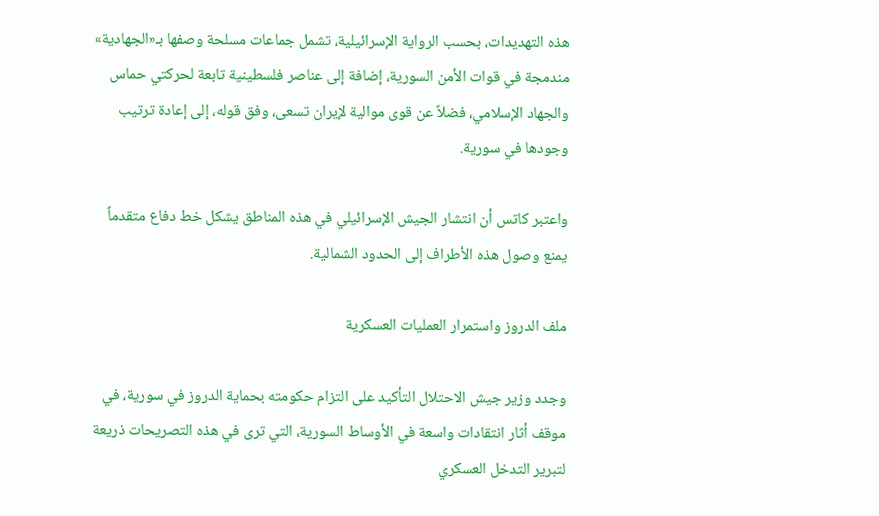هذه التهديدات، بحسب الرواية الإسرائيلية، تشمل جماعات مسلحة وصفها بـ«الجهادية» مندمجة في قوات الأمن السورية، إضافة إلى عناصر فلسطينية تابعة لحركتي حماس والجهاد الإسلامي، فضلاً عن قوى موالية لإيران تسعى، وفق قوله، إلى إعادة ترتيب وجودها في سورية.

واعتبر كاتس أن انتشار الجيش الإسرائيلي في هذه المناطق يشكل خط دفاع متقدماً يمنع وصول هذه الأطراف إلى الحدود الشمالية.

ملف الدروز واستمرار العمليات العسكرية

وجدد وزير جيش الاحتلال التأكيد على التزام حكومته بحماية الدروز في سورية، في موقف أثار انتقادات واسعة في الأوساط السورية، التي ترى في هذه التصريحات ذريعة لتبرير التدخل العسكري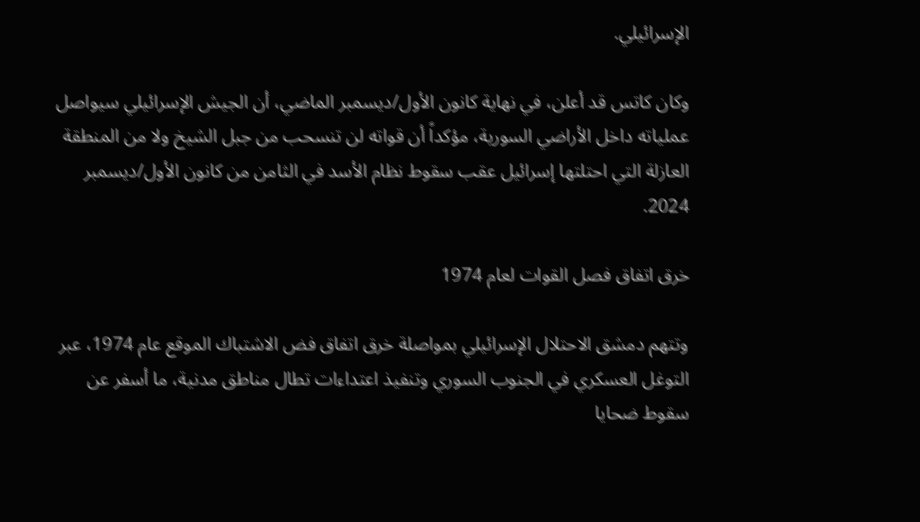الإسرائيلي.

وكان كاتس قد أعلن، في نهاية كانون الأول/ديسمبر الماضي، أن الجيش الإسرائيلي سيواصل عملياته داخل الأراضي السورية، مؤكداً أن قواته لن تنسحب من جبل الشيخ ولا من المنطقة العازلة التي احتلتها إسرائيل عقب سقوط نظام الأسد في الثامن من كانون الأول/ديسمبر 2024.

خرق اتفاق فصل القوات لعام 1974

وتتهم دمشق الاحتلال الإسرائيلي بمواصلة خرق اتفاق فض الاشتباك الموقع عام 1974، عبر التوغل العسكري في الجنوب السوري وتنفيذ اعتداءات تطال مناطق مدنية، ما أسفر عن سقوط ضحايا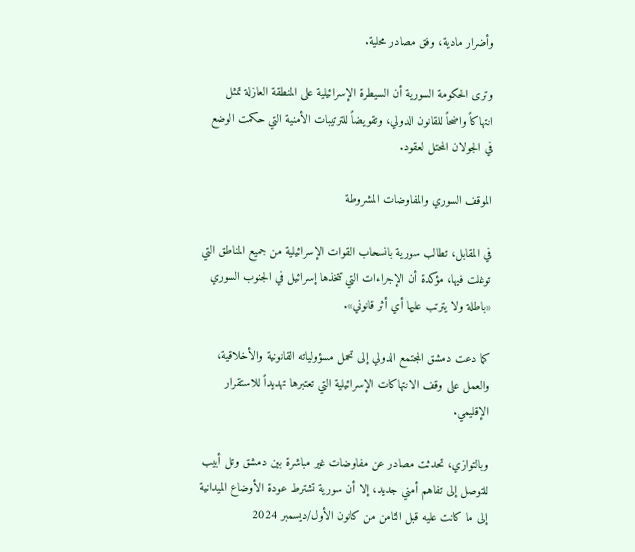وأضرار مادية، وفق مصادر محلية.

وترى الحكومة السورية أن السيطرة الإسرائيلية على المنطقة العازلة تمثل انتهاكاً واضحاً للقانون الدولي، وتقويضاً للترتيبات الأمنية التي حكمت الوضع في الجولان المحتل لعقود.

الموقف السوري والمفاوضات المشروطة

في المقابل، تطالب سورية بانسحاب القوات الإسرائيلية من جميع المناطق التي توغلت فيها، مؤكدة أن الإجراءات التي تتخذها إسرائيل في الجنوب السوري «باطلة ولا يترتب عليها أي أثر قانوني».

كما دعت دمشق المجتمع الدولي إلى تحمل مسؤولياته القانونية والأخلاقية، والعمل على وقف الانتهاكات الإسرائيلية التي تعتبرها تهديداً للاستقرار الإقليمي.

وبالتوازي، تحدثت مصادر عن مفاوضات غير مباشرة بين دمشق وتل أبيب للتوصل إلى تفاهم أمني جديد، إلا أن سورية تشترط عودة الأوضاع الميدانية إلى ما كانت عليه قبل الثامن من كانون الأول/ديسمبر 2024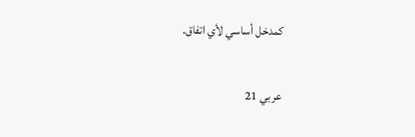كمدخل أساسي لأي اتفاق.

عربي 21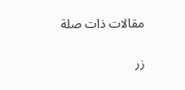مقالات ذات صلة

زر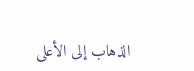الذهاب إلى الأعلى